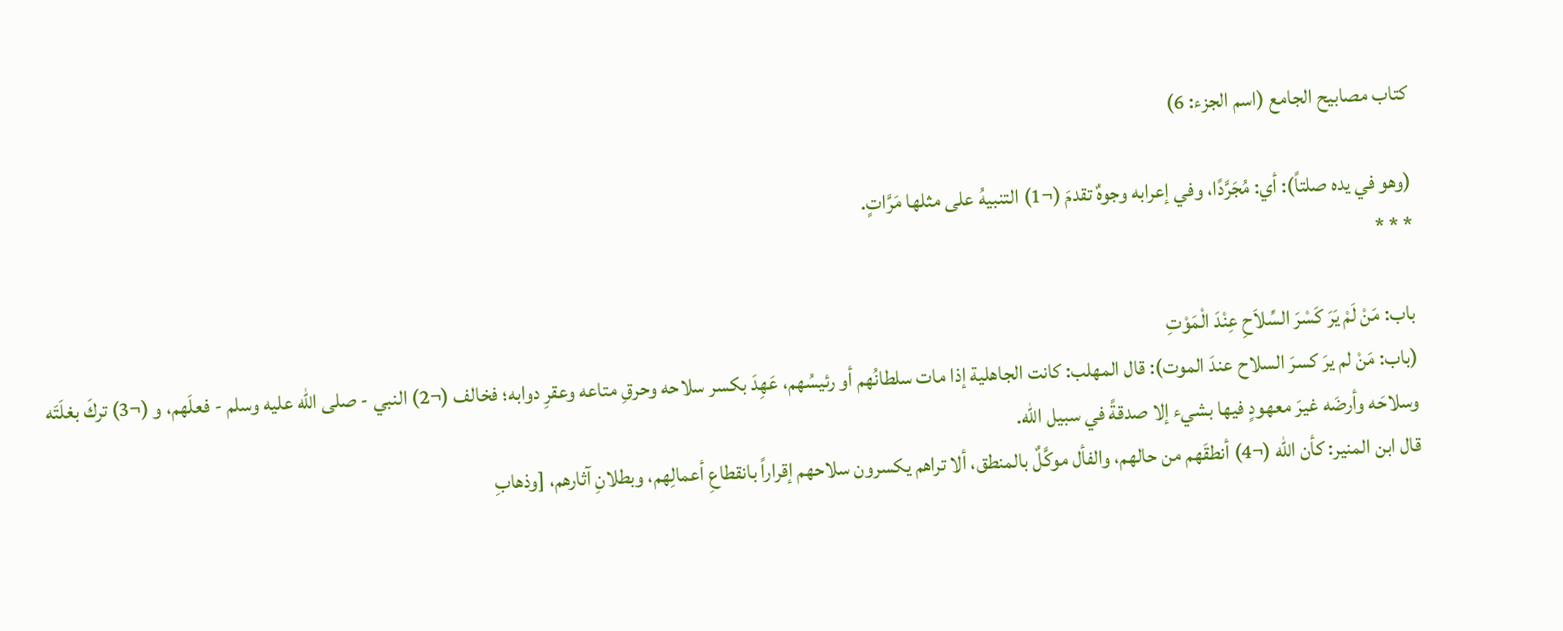كتاب مصابيح الجامع (اسم الجزء: 6)

(وهو في يده صلتاً): أي: مُجَرَّدًا، وفي إعرابه وجوهٌ تقدمَ (¬1) التنبيهُ على مثلها مَرَّاتٍ.
* * *

باب: مَنْ لَمْ يَرَ كَسْرَ السِّلاَحِ عِنْدَ الْمَوْتِ
(باب: مَنْ لم يرَ كسرَ السلاح عندَ الموت): قال المهلب: كانت الجاهلية إذا مات سلطانُهم أو رئيسُهم، عَهِدَ بكسر سلاحه وحرقِ متاعه وعقرِ دوابه؛ فخالف (¬2) النبي - صلى الله عليه وسلم - فعلَهم، و (¬3) تركَ بغلَتَه وسلاحَه وأرضَه غيرَ معهودٍ فيها بشيء إلا صدقةً في سبيل الله.
قال ابن المنير: كأن الله (¬4) أنطقَهم من حالهم، والفأل موكَّلٌ بالمنطق، ألا تراهم يكسرون سلاحهم إقراراً بانقطاعِ أعمالِهم، وبطلانِ آثارهم، [وذهابِ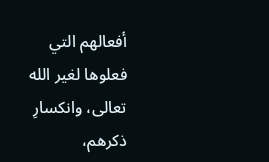أفعالهم التي فعلوها لغير الله تعالى، وانكسارِ ذكرهم،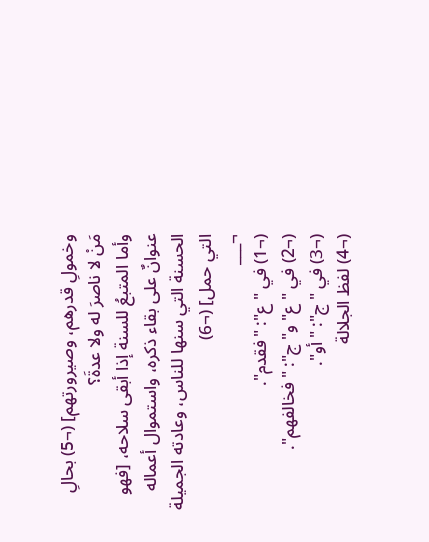وخمولِ قدرهم، وصيرورتهم] (¬5) بحالِ مَنْ لا ناصرَ له ولا عدةَ؟
وأما المتبعُ للسنة إذا أبقى سلاحه، [فهو عنوانٌ على بقاء ذكره، واستموال أعماله الحسنة التي سنها للناس، وعادته الجميلة التي حمل] (¬6)
¬___
(¬1) في "ع": "فقدم".
(¬2) في "ع" و"ج": "فخالفهم".
(¬3) في "ج": "أو".
(¬4) لفظ الجلالة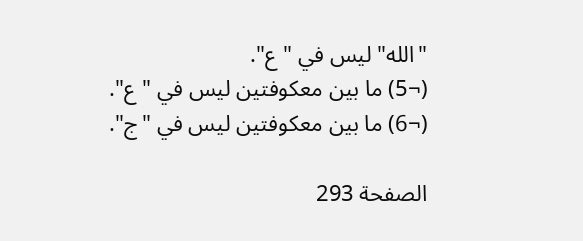"الله" ليس في "ع".
(¬5) ما بين معكوفتين ليس في "ع".
(¬6) ما بين معكوفتين ليس في "ج".

الصفحة 293